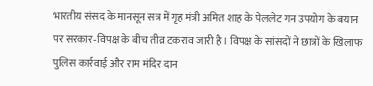भारतीय संसद के मानसून सत्र में गृह मंत्री अमित शाह के पेललेट गन उपयोग के बयान पर सरकार‑विपक्ष के बीच तीव्र टकराव जारी है। विपक्ष के सांसदों ने छात्रों के खिलाफ पुलिस कार्रवाई और राम मंदिर दान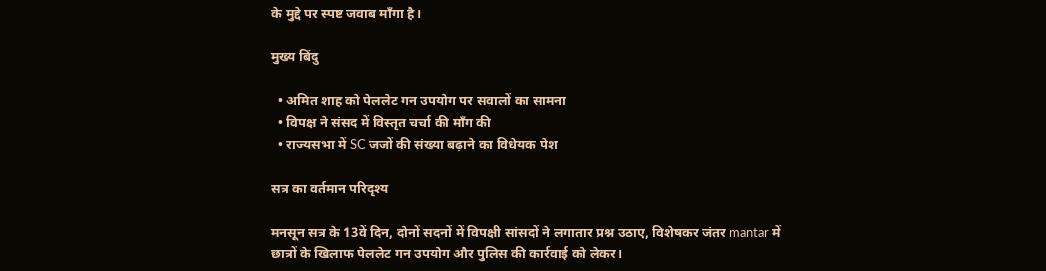के मुद्दे पर स्पष्ट जवाब माँगा है।

मुख्य बिंदु

  • अमित शाह को पेललेट गन उपयोग पर सवालों का सामना
  • विपक्ष ने संसद में विस्तृत चर्चा की माँग की
  • राज्यसभा में SC जजों की संख्या बढ़ाने का विधेयक पेश

सत्र का वर्तमान परिदृश्य

मनसून सत्र के 13वें दिन, दोनों सदनों में विपक्षी सांसदों ने लगातार प्रश्न उठाए, विशेषकर जंतर mantar में छात्रों के खिलाफ पेललेट गन उपयोग और पुलिस की कार्रवाई को लेकर।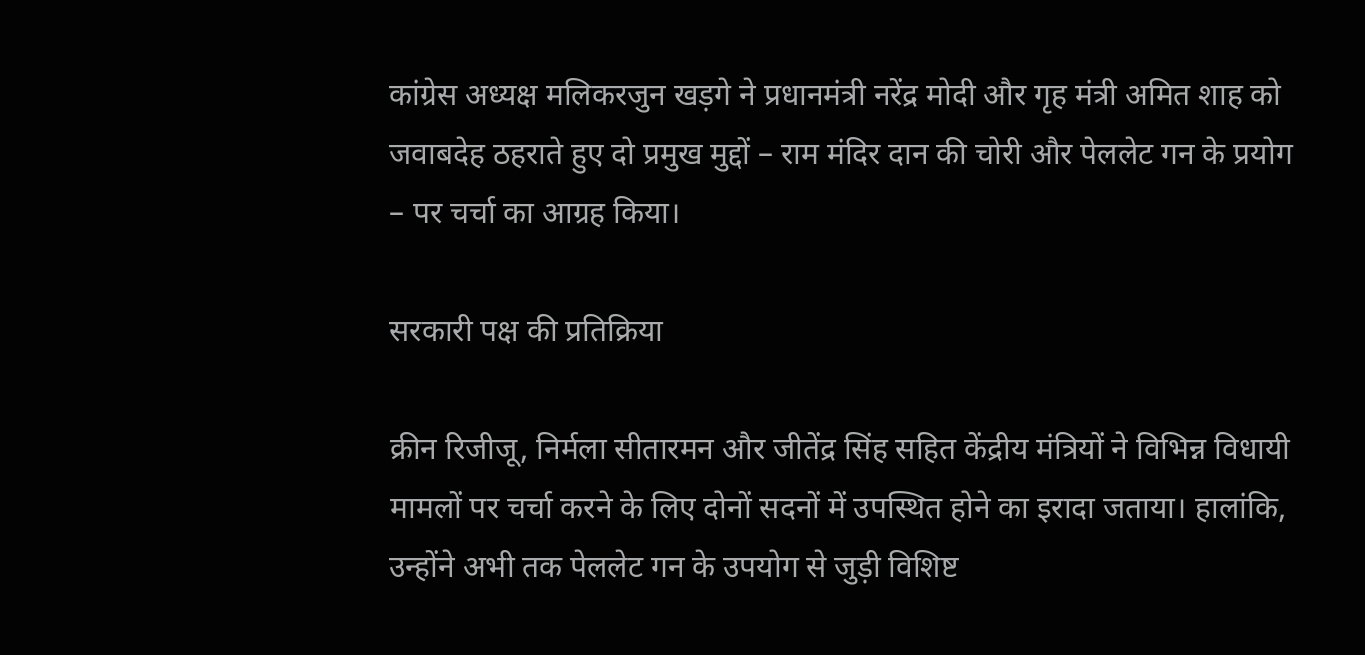कांग्रेस अध्यक्ष मलिकरजुन खड़गे ने प्रधानमंत्री नरेंद्र मोदी और गृह मंत्री अमित शाह को जवाबदेह ठहराते हुए दो प्रमुख मुद्दों – राम मंदिर दान की चोरी और पेललेट गन के प्रयोग – पर चर्चा का आग्रह किया।

सरकारी पक्ष की प्रतिक्रिया

क्रीन रिजीजू, निर्मला सीतारमन और जीतेंद्र सिंह सहित केंद्रीय मंत्रियों ने विभिन्न विधायी मामलों पर चर्चा करने के लिए दोनों सदनों में उपस्थित होने का इरादा जताया। हालांकि, उन्होंने अभी तक पेललेट गन के उपयोग से जुड़ी विशिष्ट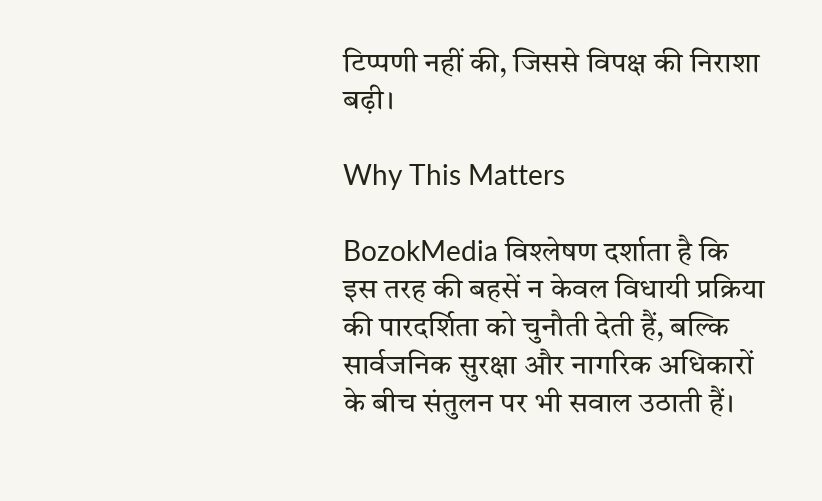टिप्पणी नहीं की, जिससे विपक्ष की निराशा बढ़ी।

Why This Matters

BozokMedia विश्लेषण दर्शाता है कि इस तरह की बहसें न केवल विधायी प्रक्रिया की पारदर्शिता को चुनौती देती हैं, बल्कि सार्वजनिक सुरक्षा और नागरिक अधिकारों के बीच संतुलन पर भी सवाल उठाती हैं।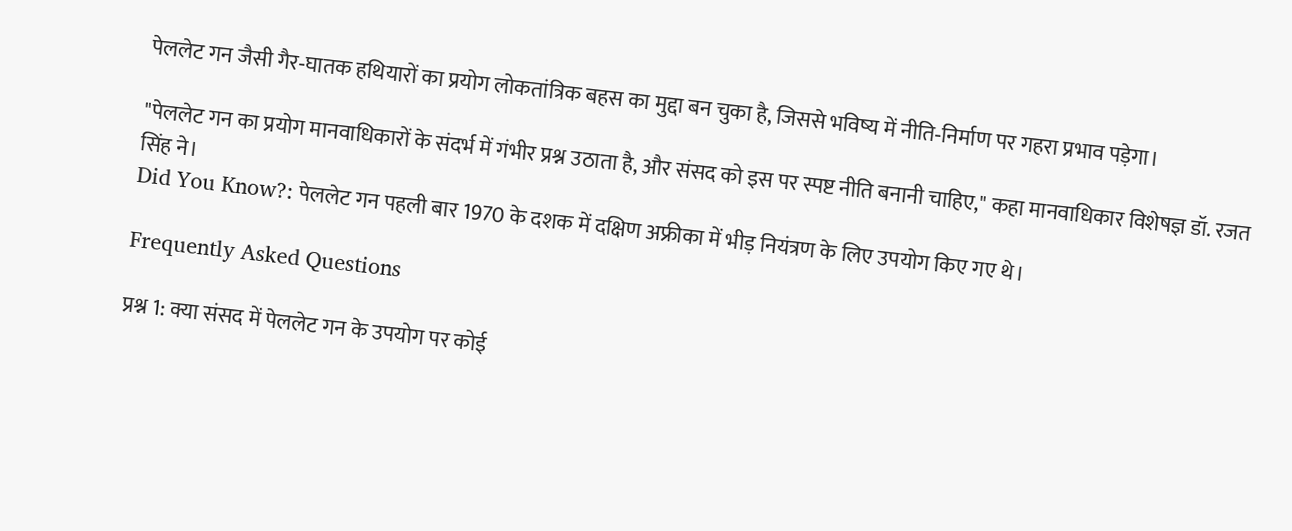पेललेट गन जैसी गैर‑घातक हथियारों का प्रयोग लोकतांत्रिक बहस का मुद्दा बन चुका है, जिससे भविष्य में नीति‑निर्माण पर गहरा प्रभाव पड़ेगा।

"पेललेट गन का प्रयोग मानवाधिकारों के संदर्भ में गंभीर प्रश्न उठाता है, और संसद को इस पर स्पष्ट नीति बनानी चाहिए," कहा मानवाधिकार विशेषज्ञ डॉ. रजत सिंह ने।
Did You Know?: पेललेट गन पहली बार 1970 के दशक में दक्षिण अफ्रीका में भीड़ नियंत्रण के लिए उपयोग किए गए थे।

Frequently Asked Questions

प्रश्न 1: क्या संसद में पेललेट गन के उपयोग पर कोई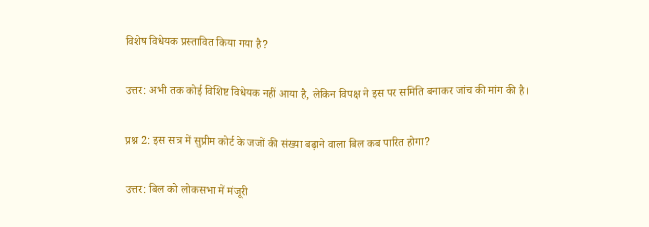विशेष विधेयक प्रस्तावित किया गया है?

उत्तर: अभी तक कोई विशिष्ट विधेयक नहीं आया है, लेकिन विपक्ष ने इस पर समिति बनाकर जांच की मांग की है।

प्रश्न 2: इस सत्र में सुप्रीम कोर्ट के जजों की संख्या बढ़ाने वाला बिल कब पारित होगा?

उत्तर: बिल को लोकसभा में मंजूरी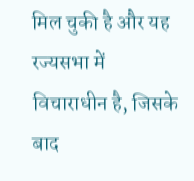मिल चुकी है और यह रज्यसभा में विचाराधीन है, जिसके बाद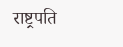राष्ट्रपति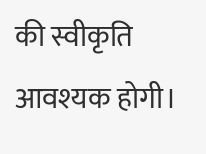की स्वीकृति आवश्यक होगी।